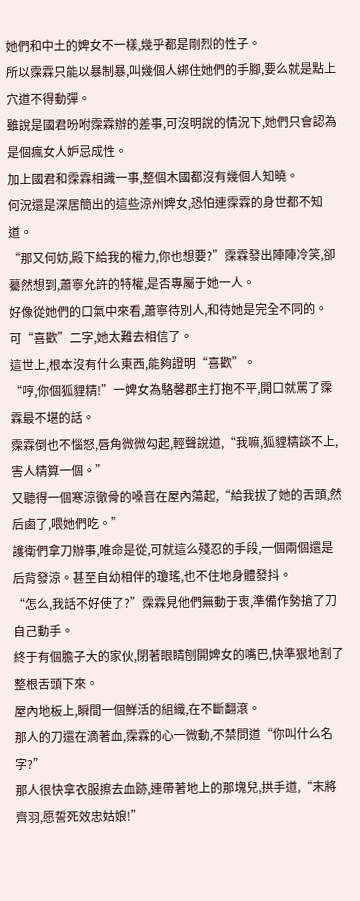她們和中土的婢女不一樣,幾乎都是剛烈的性子。
所以霂霖只能以暴制暴,叫幾個人綁住她們的手腳,要么就是點上穴道不得動彈。
雖說是國君吩咐霂霖辦的差事,可沒明說的情況下,她們只會認為是個瘋女人妒忌成性。
加上國君和霂霖相識一事,整個木國都沒有幾個人知曉。
何況還是深居簡出的這些涼州婢女,恐怕連霂霖的身世都不知道。
“那又何妨,殿下給我的權力,你也想要?”霂霖發出陣陣冷笑,卻驀然想到,蕭寧允許的特權,是否專屬于她一人。
好像從她們的口氣中來看,蕭寧待別人,和待她是完全不同的。
可“喜歡”二字,她太難去相信了。
這世上,根本沒有什么東西,能夠證明“喜歡”。
“哼,你個狐貍精!”一婢女為駱馨郡主打抱不平,開口就罵了霂霖最不堪的話。
霂霖倒也不惱怒,唇角微微勾起,輕聲說道,“我嘛,狐貍精談不上,害人精算一個。”
又聽得一個寒涼徹骨的嗓音在屋內蕩起,“給我拔了她的舌頭,然后鹵了,喂她們吃。”
護衛們拿刀辦事,唯命是從,可就這么殘忍的手段,一個兩個還是后背發涼。甚至自幼相伴的瓊瑤,也不住地身體發抖。
“怎么,我話不好使了?”霂霖見他們無動于衷,準備作勢搶了刀自己動手。
終于有個膽子大的家伙,閉著眼睛刨開婢女的嘴巴,快準狠地割了整根舌頭下來。
屋內地板上,瞬間一個鮮活的組織,在不斷翻滾。
那人的刀還在滴著血,霂霖的心一微動,不禁問道“你叫什么名字?”
那人很快拿衣服擦去血跡,連帶著地上的那塊兒,拱手道,“末將齊羽,愿誓死效忠姑娘!”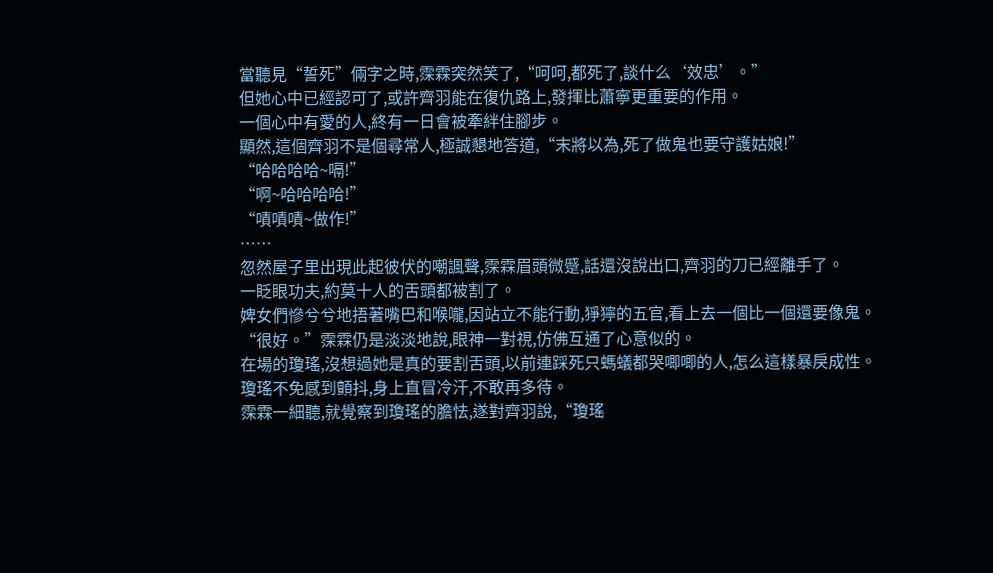當聽見“誓死”倆字之時,霂霖突然笑了,“呵呵,都死了,談什么‘效忠’。”
但她心中已經認可了,或許齊羽能在復仇路上,發揮比蕭寧更重要的作用。
一個心中有愛的人,終有一日會被牽絆住腳步。
顯然,這個齊羽不是個尋常人,極誠懇地答道,“末將以為,死了做鬼也要守護姑娘!”
“哈哈哈哈~嗝!”
“啊~哈哈哈哈!”
“嘖嘖嘖~做作!”
……
忽然屋子里出現此起彼伏的嘲諷聲,霂霖眉頭微蹙,話還沒說出口,齊羽的刀已經離手了。
一眨眼功夫,約莫十人的舌頭都被割了。
婢女們慘兮兮地捂著嘴巴和喉嚨,因站立不能行動,猙獰的五官,看上去一個比一個還要像鬼。
“很好。”霂霖仍是淡淡地說,眼神一對視,仿佛互通了心意似的。
在場的瓊瑤,沒想過她是真的要割舌頭,以前連踩死只螞蟻都哭唧唧的人,怎么這樣暴戾成性。
瓊瑤不免感到顫抖,身上直冒冷汗,不敢再多待。
霂霖一細聽,就覺察到瓊瑤的膽怯,遂對齊羽說,“瓊瑤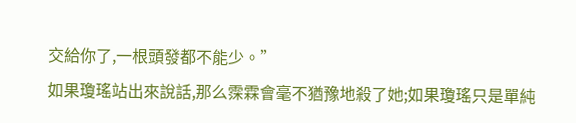交給你了,一根頭發都不能少。”
如果瓊瑤站出來說話,那么霂霖會毫不猶豫地殺了她;如果瓊瑤只是單純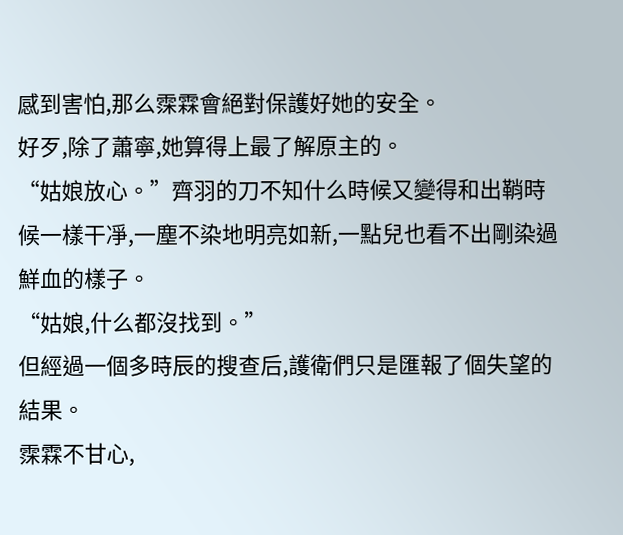感到害怕,那么霂霖會絕對保護好她的安全。
好歹,除了蕭寧,她算得上最了解原主的。
“姑娘放心。”齊羽的刀不知什么時候又變得和出鞘時候一樣干凈,一塵不染地明亮如新,一點兒也看不出剛染過鮮血的樣子。
“姑娘,什么都沒找到。”
但經過一個多時辰的搜查后,護衛們只是匯報了個失望的結果。
霂霖不甘心,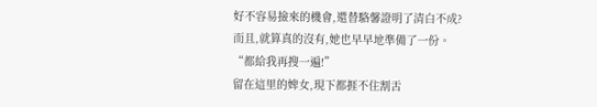好不容易撿來的機會,還替駱馨證明了清白不成?
而且,就算真的沒有,她也早早地準備了一份。
“都給我再搜一遍!”
留在這里的婢女,現下都捱不住割舌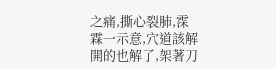之痛,撕心裂肺,霂霖一示意,穴道該解開的也解了,架著刀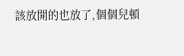該放開的也放了,個個兒頓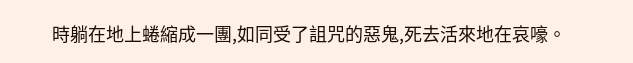時躺在地上蜷縮成一團,如同受了詛咒的惡鬼,死去活來地在哀嚎。